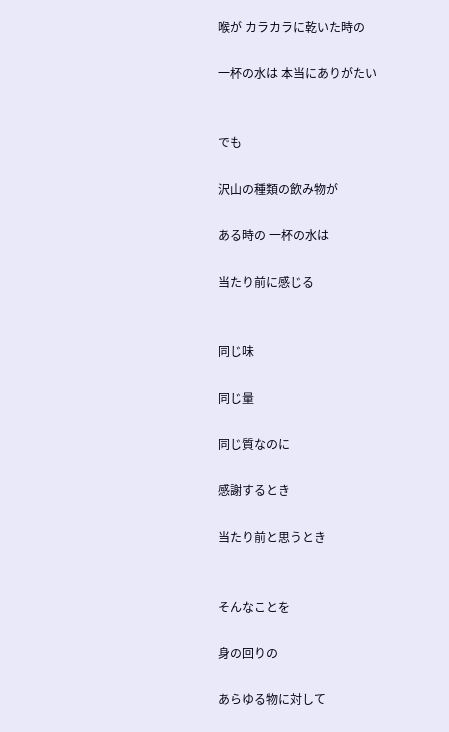喉が カラカラに乾いた時の

一杯の水は 本当にありがたい


でも

沢山の種類の飲み物が

ある時の 一杯の水は

当たり前に感じる


同じ味

同じ量

同じ質なのに

感謝するとき

当たり前と思うとき


そんなことを

身の回りの

あらゆる物に対して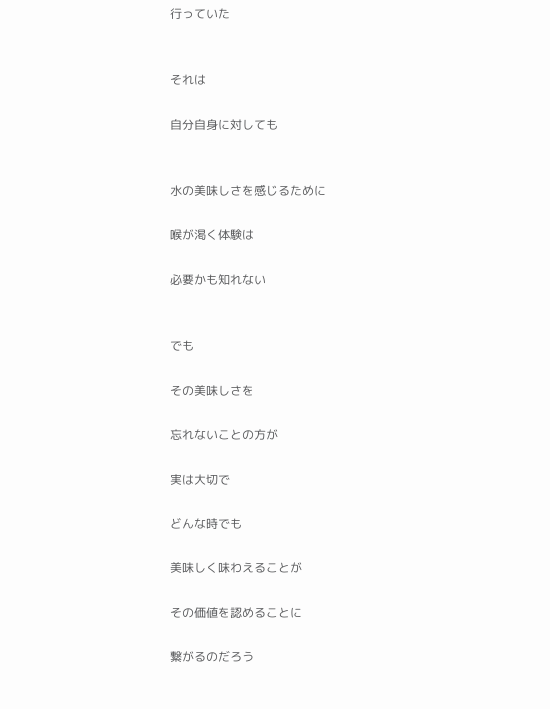行っていた


それは

自分自身に対しても


水の美味しさを感じるために

喉が渇く体験は

必要かも知れない


でも

その美味しさを

忘れないことの方が

実は大切で

どんな時でも

美味しく味わえることが

その価値を認めることに

繋がるのだろう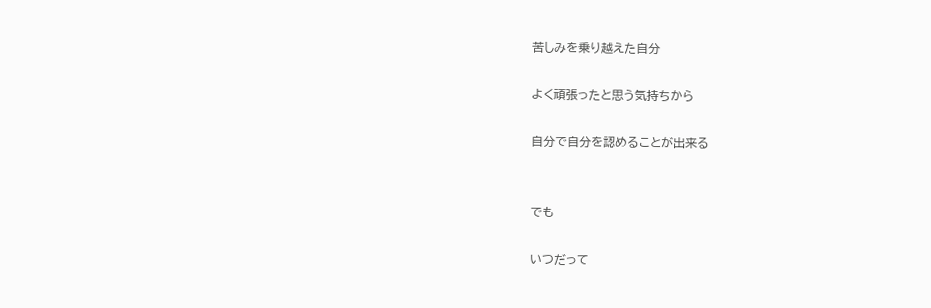苦しみを乗り越えた自分

よく頑張ったと思う気持ちから

自分で自分を認めることが出来る


でも

いつだって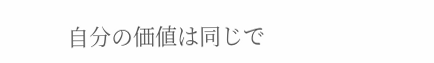自分の価値は同じで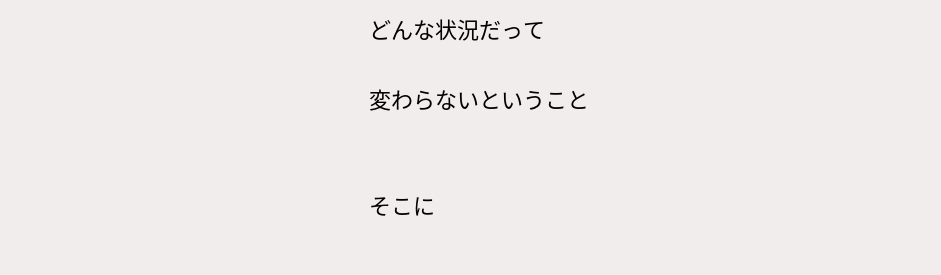どんな状況だって

変わらないということ


そこに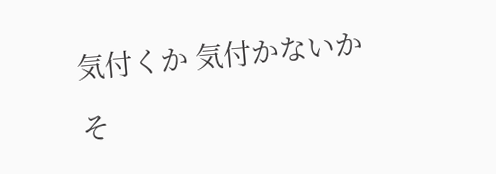気付くか 気付かないか

そ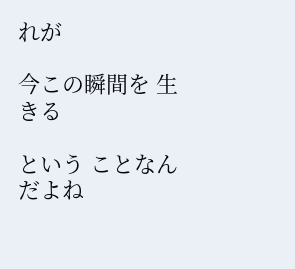れが

今この瞬間を 生きる

という ことなんだよね